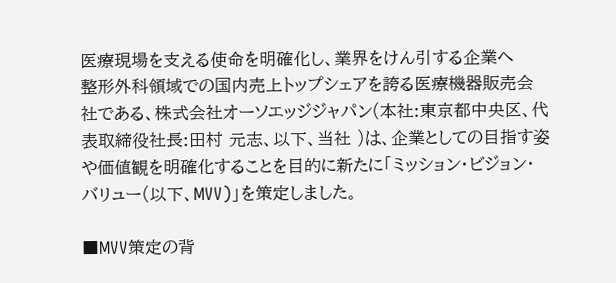医療現場を支える使命を明確化し、業界をけん引する企業へ
整形外科領域での国内売上トップシェアを誇る医療機器販売会社である、株式会社オーソエッジジャパン(本社:東京都中央区、代表取締役社長:田村 元志、以下、当社 )は、企業としての目指す姿や価値観を明確化することを目的に新たに「ミッション・ビジョン・バリュー(以下、MVV)」を策定しました。

■MVV策定の背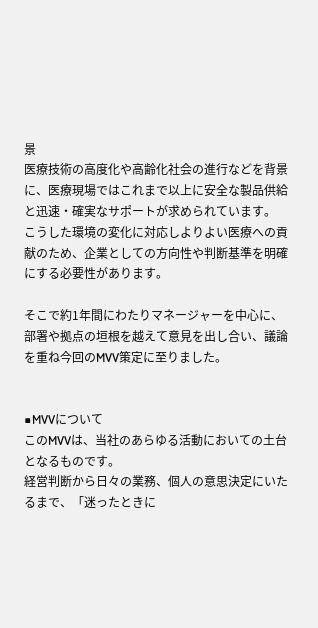景
医療技術の高度化や高齢化社会の進行などを背景に、医療現場ではこれまで以上に安全な製品供給と迅速・確実なサポートが求められています。
こうした環境の変化に対応しよりよい医療への貢献のため、企業としての方向性や判断基準を明確にする必要性があります。

そこで約1年間にわたりマネージャーを中心に、部署や拠点の垣根を越えて意見を出し合い、議論を重ね今回のMVV策定に至りました。


■MVVについて
このMVVは、当社のあらゆる活動においての土台となるものです。
経営判断から日々の業務、個人の意思決定にいたるまで、「迷ったときに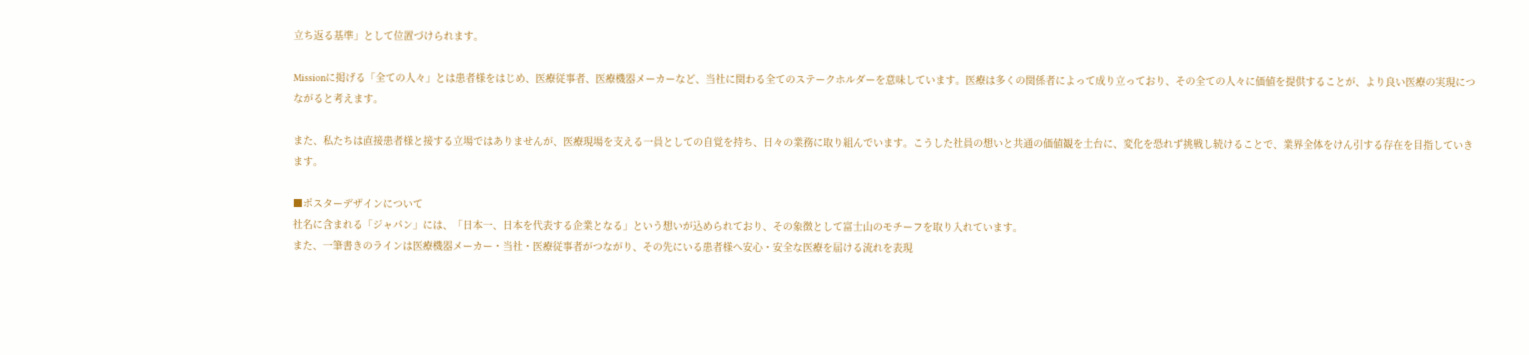立ち返る基準」として位置づけられます。

Missionに掲げる「全ての人々」とは患者様をはじめ、医療従事者、医療機器メーカーなど、当社に関わる全てのステークホルダーを意味しています。医療は多くの関係者によって成り立っており、その全ての人々に価値を提供することが、より良い医療の実現につながると考えます。

また、私たちは直接患者様と接する立場ではありませんが、医療現場を支える一員としての自覚を持ち、日々の業務に取り組んでいます。こうした社員の想いと共通の価値観を土台に、変化を恐れず挑戦し続けることで、業界全体をけん引する存在を目指していきます。

■ポスターデザインについて
社名に含まれる「ジャパン」には、「日本一、日本を代表する企業となる」という想いが込められており、その象徴として富士山のモチーフを取り入れています。
また、一筆書きのラインは医療機器メーカー・当社・医療従事者がつながり、その先にいる患者様へ安心・安全な医療を届ける流れを表現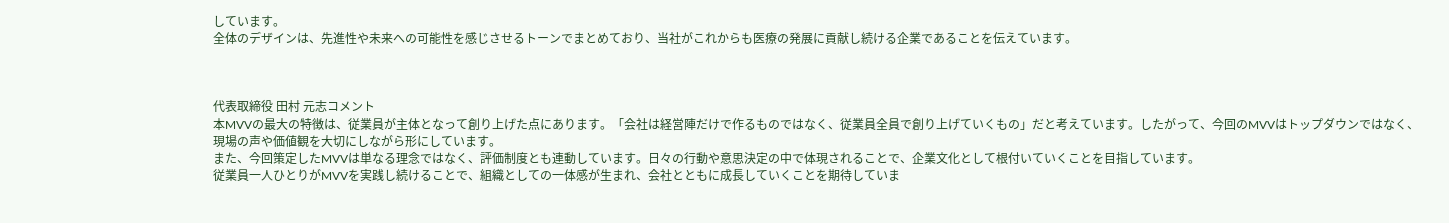しています。
全体のデザインは、先進性や未来への可能性を感じさせるトーンでまとめており、当社がこれからも医療の発展に貢献し続ける企業であることを伝えています。



代表取締役 田村 元志コメント
本MVVの最大の特徴は、従業員が主体となって創り上げた点にあります。「会社は経営陣だけで作るものではなく、従業員全員で創り上げていくもの」だと考えています。したがって、今回のMVVはトップダウンではなく、現場の声や価値観を大切にしながら形にしています。
また、今回策定したMVVは単なる理念ではなく、評価制度とも連動しています。日々の行動や意思決定の中で体現されることで、企業文化として根付いていくことを目指しています。
従業員一人ひとりがMVVを実践し続けることで、組織としての一体感が生まれ、会社とともに成長していくことを期待していま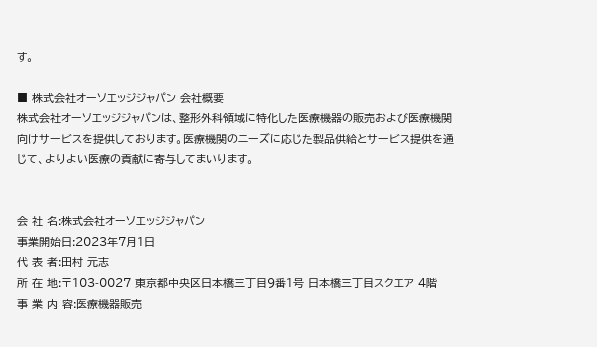す。

■ 株式会社オーソエッジジャパン 会社概要
株式会社オーソエッジジャパンは、整形外科領域に特化した医療機器の販売および医療機関向けサービスを提供しております。医療機関のニーズに応じた製品供給とサービス提供を通じて、よりよい医療の貢献に寄与してまいります。


会 社 名:株式会社オーソエッジジャパン
事業開始日:2023年7月1日
代 表 者:田村 元志
所 在 地:〒103-0027 東京都中央区日本橋三丁目9番1号 日本橋三丁目スクエア 4階
事 業 内 容:医療機器販売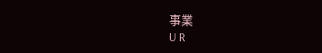事業
U R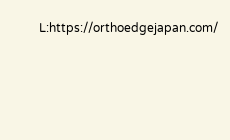L:https://orthoedgejapan.com/